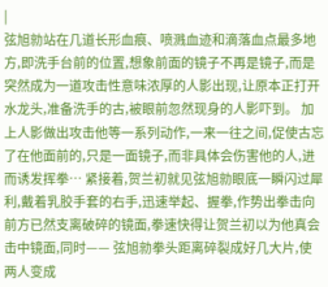|
弦旭勍站在几道长形血痕、喷溅血迹和滴落血点最多地方,即洗手台前的位置,想象前面的镜子不再是镜子,而是突然成为一道攻击性意味浓厚的人影出现,让原本正打开水龙头,准备洗手的古,被眼前忽然现身的人影吓到。 加上人影做出攻击他等一系列动作,一来一往之间,促使古忘了在他面前的,只是一面镜子,而非具体会伤害他的人,进而诱发挥拳… 紧接着,贺兰初就见弦旭勍眼底一瞬闪过犀利,戴着乳胶手套的右手,迅速举起、握拳,作势出拳击向前方已然支离破碎的镜面,拳速快得让贺兰初以为他真会击中镜面,同时—— 弦旭勍拳头距离碎裂成好几大片,使两人变成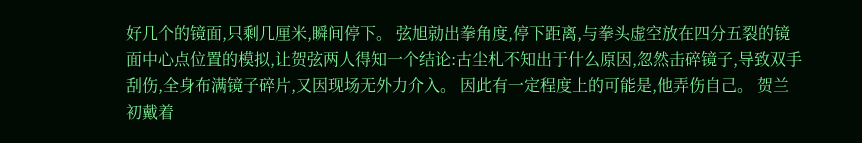好几个的镜面,只剩几厘米,瞬间停下。 弦旭勍出拳角度,停下距离,与拳头虚空放在四分五裂的镜面中心点位置的模拟,让贺弦两人得知一个结论:古尘札不知出于什么原因,忽然击碎镜子,导致双手刮伤,全身布满镜子碎片,又因现场无外力介入。 因此有一定程度上的可能是,他弄伤自己。 贺兰初戴着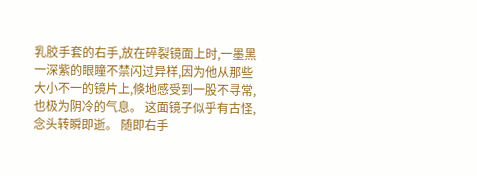乳胶手套的右手,放在碎裂镜面上时,一墨黑一深紫的眼瞳不禁闪过异样,因为他从那些大小不一的镜片上,倏地感受到一股不寻常,也极为阴冷的气息。 这面镜子似乎有古怪,念头转瞬即逝。 随即右手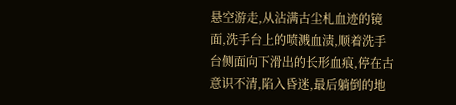悬空游走,从沾满古尘札血迹的镜面,洗手台上的喷溅血渍,顺着洗手台侧面向下滑出的长形血痕,停在古意识不清,陷入昏迷,最后躺倒的地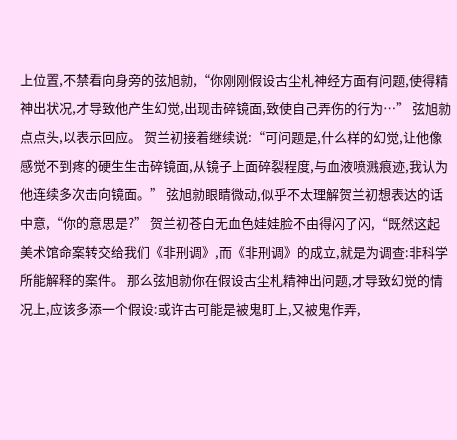上位置,不禁看向身旁的弦旭勍,“你刚刚假设古尘札神经方面有问题,使得精神出状况,才导致他产生幻觉,出现击碎镜面,致使自己弄伤的行为…” 弦旭勍点点头,以表示回应。 贺兰初接着继续说:“可问题是,什么样的幻觉,让他像感觉不到疼的硬生生击碎镜面,从镜子上面碎裂程度,与血液喷溅痕迹,我认为他连续多次击向镜面。” 弦旭勍眼睛微动,似乎不太理解贺兰初想表达的话中意,“你的意思是?” 贺兰初苍白无血色娃娃脸不由得闪了闪,“既然这起美术馆命案转交给我们《非刑调》,而《非刑调》的成立,就是为调查:非科学所能解释的案件。 那么弦旭勍你在假设古尘札精神出问题,才导致幻觉的情况上,应该多添一个假设:或许古可能是被鬼盯上,又被鬼作弄,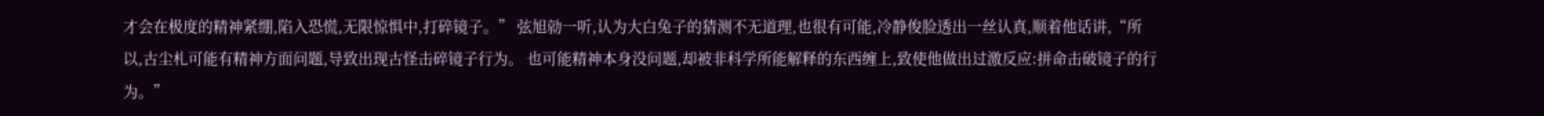才会在极度的精神紧绷,陷入恐慌,无限惊惧中,打碎镜子。” 弦旭勍一听,认为大白兔子的猜测不无道理,也很有可能,冷静俊脸透出一丝认真,顺着他话讲,“所以,古尘札可能有精神方面问题,导致出现古怪击碎镜子行为。 也可能精神本身没问题,却被非科学所能解释的东西缠上,致使他做出过激反应:拼命击破镜子的行为。”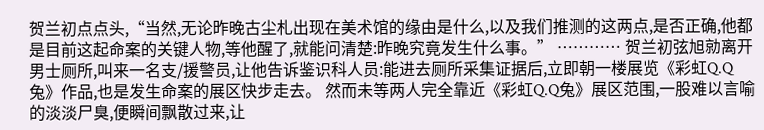贺兰初点点头,“当然,无论昨晚古尘札出现在美术馆的缘由是什么,以及我们推测的这两点,是否正确,他都是目前这起命案的关键人物,等他醒了,就能问清楚:昨晚究竟发生什么事。” ………… 贺兰初弦旭勍离开男士厕所,叫来一名支/援警员,让他告诉鉴识科人员:能进去厕所采集证据后,立即朝一楼展览《彩虹Q.Q兔》作品,也是发生命案的展区快步走去。 然而未等两人完全靠近《彩虹Q.Q兔》展区范围,一股难以言喻的淡淡尸臭,便瞬间飘散过来,让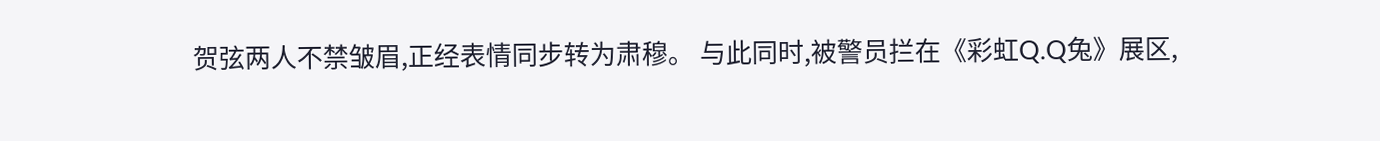贺弦两人不禁皱眉,正经表情同步转为肃穆。 与此同时,被警员拦在《彩虹Q.Q兔》展区,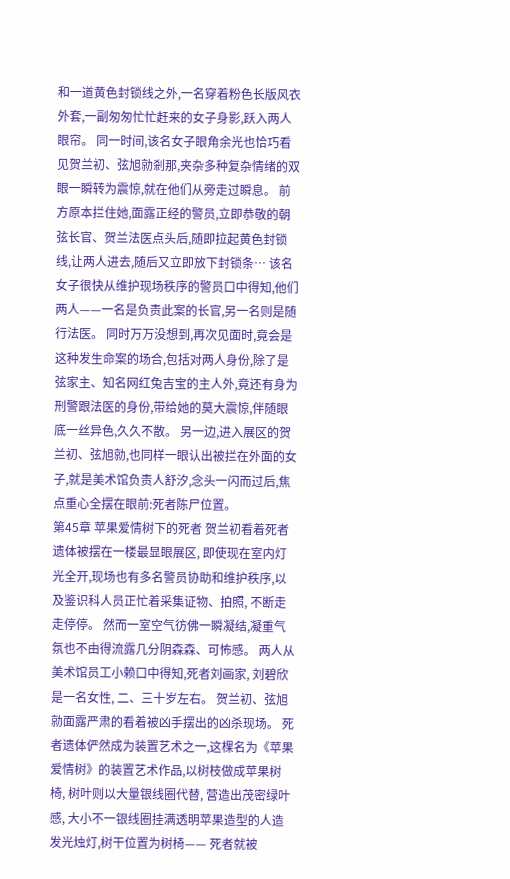和一道黄色封锁线之外,一名穿着粉色长版风衣外套,一副匆匆忙忙赶来的女子身影,跃入两人眼帘。 同一时间,该名女子眼角余光也恰巧看见贺兰初、弦旭勍剎那,夹杂多种复杂情绪的双眼一瞬转为震惊,就在他们从旁走过瞬息。 前方原本拦住她,面露正经的警员,立即恭敬的朝弦长官、贺兰法医点头后,随即拉起黄色封锁线,让两人进去,随后又立即放下封锁条… 该名女子很快从维护现场秩序的警员口中得知,他们两人——一名是负责此案的长官,另一名则是随行法医。 同时万万没想到,再次见面时,竟会是这种发生命案的场合,包括对两人身份,除了是弦家主、知名网红兔吉宝的主人外,竟还有身为刑警跟法医的身份,带给她的莫大震惊,伴随眼底一丝异色,久久不散。 另一边,进入展区的贺兰初、弦旭勍,也同样一眼认出被拦在外面的女子,就是美术馆负责人舒汐,念头一闪而过后,焦点重心全摆在眼前:死者陈尸位置。
第45章 苹果爱情树下的死者 贺兰初看着死者遗体被摆在一楼最显眼展区, 即使现在室内灯光全开,现场也有多名警员协助和维护秩序,以及鉴识科人员正忙着采集证物、拍照, 不断走走停停。 然而一室空气彷佛一瞬凝结,凝重气氛也不由得流露几分阴森森、可怖感。 两人从美术馆员工小赖口中得知,死者刘画家, 刘碧欣是一名女性, 二、三十岁左右。 贺兰初、弦旭勍面露严肃的看着被凶手摆出的凶杀现场。 死者遗体俨然成为装置艺术之一,这棵名为《苹果爱情树》的装置艺术作品,以树枝做成苹果树椅, 树叶则以大量银线圈代替, 营造出茂密绿叶感, 大小不一银线圈挂满透明苹果造型的人造发光烛灯,树干位置为树椅—— 死者就被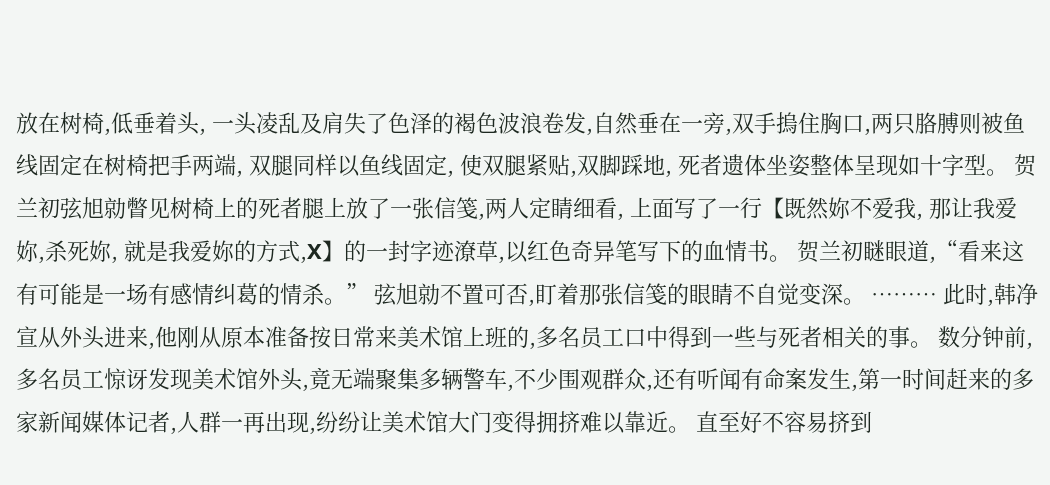放在树椅,低垂着头, 一头凌乱及肩失了色泽的褐色波浪卷发,自然垂在一旁,双手摀住胸口,两只胳膊则被鱼线固定在树椅把手两端, 双腿同样以鱼线固定, 使双腿紧贴,双脚踩地, 死者遗体坐姿整体呈现如十字型。 贺兰初弦旭勍瞥见树椅上的死者腿上放了一张信笺,两人定睛细看, 上面写了一行【既然妳不爱我, 那让我爱妳,杀死妳, 就是我爱妳的方式,X】的一封字迹潦草,以红色奇异笔写下的血情书。 贺兰初瞇眼道,“看来这有可能是一场有感情纠葛的情杀。” 弦旭勍不置可否,盯着那张信笺的眼睛不自觉变深。 ……… 此时,韩净宣从外头进来,他刚从原本准备按日常来美术馆上班的,多名员工口中得到一些与死者相关的事。 数分钟前,多名员工惊讶发现美术馆外头,竟无端聚集多辆警车,不少围观群众,还有听闻有命案发生,第一时间赶来的多家新闻媒体记者,人群一再出现,纷纷让美术馆大门变得拥挤难以靠近。 直至好不容易挤到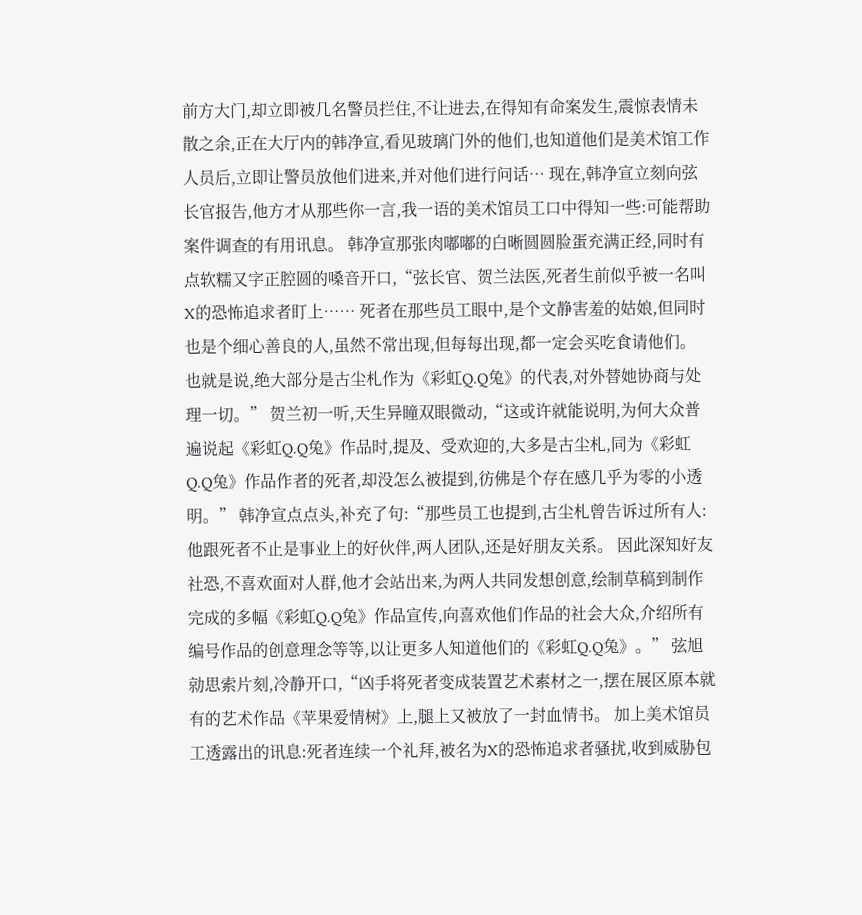前方大门,却立即被几名警员拦住,不让进去,在得知有命案发生,震惊表情未散之余,正在大厅内的韩净宣,看见玻璃门外的他们,也知道他们是美术馆工作人员后,立即让警员放他们进来,并对他们进行问话… 现在,韩净宣立刻向弦长官报告,他方才从那些你一言,我一语的美术馆员工口中得知一些:可能帮助案件调查的有用讯息。 韩净宣那张肉嘟嘟的白晰圆圆脸蛋充满正经,同时有点软糯又字正腔圆的嗓音开口,“弦长官、贺兰法医,死者生前似乎被一名叫X的恐怖追求者盯上…… 死者在那些员工眼中,是个文静害羞的姑娘,但同时也是个细心善良的人,虽然不常出现,但每每出现,都一定会买吃食请他们。 也就是说,绝大部分是古尘札作为《彩虹Q.Q兔》的代表,对外替她协商与处理一切。” 贺兰初一听,天生异瞳双眼微动,“这或许就能说明,为何大众普遍说起《彩虹Q.Q兔》作品时,提及、受欢迎的,大多是古尘札,同为《彩虹Q.Q兔》作品作者的死者,却没怎么被提到,彷佛是个存在感几乎为零的小透明。” 韩净宣点点头,补充了句:“那些员工也提到,古尘札曾告诉过所有人:他跟死者不止是事业上的好伙伴,两人团队,还是好朋友关系。 因此深知好友社恐,不喜欢面对人群,他才会站出来,为两人共同发想创意,绘制草稿到制作完成的多幅《彩虹Q.Q兔》作品宣传,向喜欢他们作品的社会大众,介绍所有编号作品的创意理念等等,以让更多人知道他们的《彩虹Q.Q兔》。” 弦旭勍思索片刻,冷静开口,“凶手将死者变成装置艺术素材之一,摆在展区原本就有的艺术作品《苹果爱情树》上,腿上又被放了一封血情书。 加上美术馆员工透露出的讯息:死者连续一个礼拜,被名为X的恐怖追求者骚扰,收到威胁包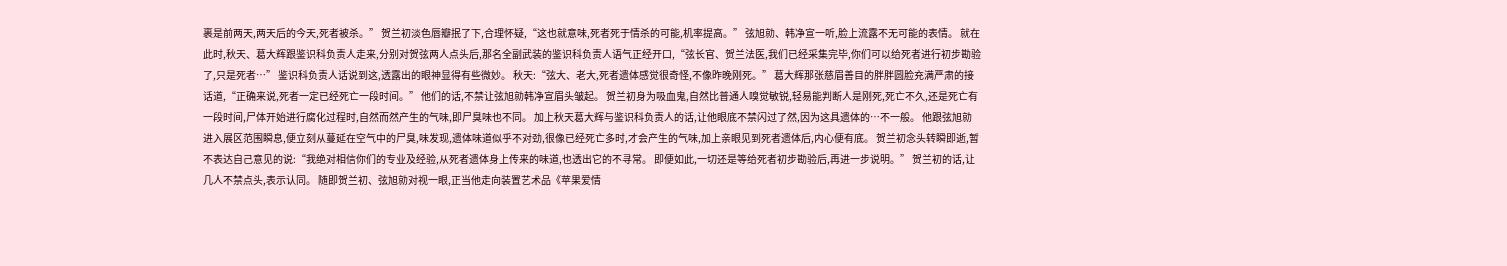裹是前两天,两天后的今天,死者被杀。” 贺兰初淡色唇瓣抿了下,合理怀疑,“这也就意味,死者死于情杀的可能,机率提高。” 弦旭勍、韩净宣一听,脸上流露不无可能的表情。 就在此时,秋天、葛大辉跟鉴识科负责人走来,分别对贺弦两人点头后,那名全副武装的鉴识科负责人语气正经开口,“弦长官、贺兰法医,我们已经采集完毕,你们可以给死者进行初步勘验了,只是死者…” 鉴识科负责人话说到这,透露出的眼神显得有些微妙。 秋天:“弦大、老大,死者遗体感觉很奇怪,不像昨晚刚死。” 葛大辉那张慈眉善目的胖胖圆脸充满严肃的接话道,“正确来说,死者一定已经死亡一段时间。” 他们的话,不禁让弦旭勍韩净宣眉头皱起。 贺兰初身为吸血鬼,自然比普通人嗅觉敏锐,轻易能判断人是刚死,死亡不久,还是死亡有一段时间,尸体开始进行腐化过程时,自然而然产生的气味,即尸臭味也不同。 加上秋天葛大辉与鉴识科负责人的话,让他眼底不禁闪过了然,因为这具遗体的…不一般。 他跟弦旭勍进入展区范围瞬息,便立刻从蔓延在空气中的尸臭,味发现,遗体味道似乎不对劲,很像已经死亡多时,才会产生的气味,加上亲眼见到死者遗体后,内心便有底。 贺兰初念头转瞬即逝,暂不表达自己意见的说:“我绝对相信你们的专业及经验,从死者遗体身上传来的味道,也透出它的不寻常。 即便如此,一切还是等给死者初步勘验后,再进一步说明。” 贺兰初的话,让几人不禁点头,表示认同。 随即贺兰初、弦旭勍对视一眼,正当他走向装置艺术品《苹果爱情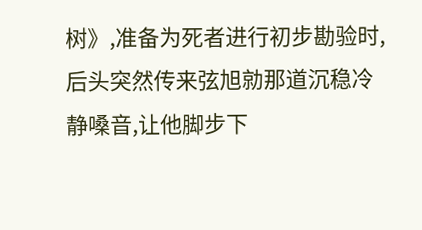树》,准备为死者进行初步勘验时,后头突然传来弦旭勍那道沉稳冷静嗓音,让他脚步下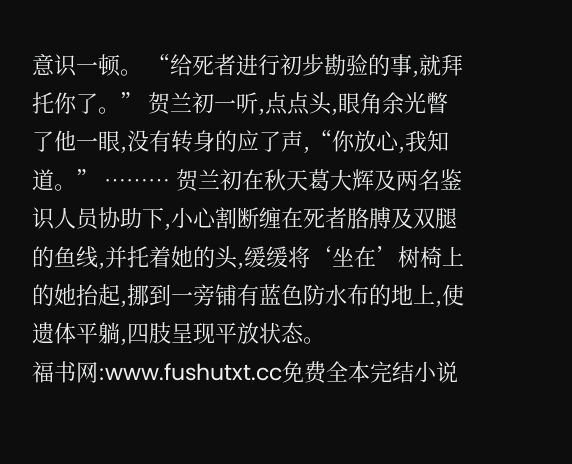意识一顿。 “给死者进行初步勘验的事,就拜托你了。” 贺兰初一听,点点头,眼角余光瞥了他一眼,没有转身的应了声,“你放心,我知道。” ……… 贺兰初在秋天葛大辉及两名鉴识人员协助下,小心割断缠在死者胳膊及双腿的鱼线,并托着她的头,缓缓将‘坐在’树椅上的她抬起,挪到一旁铺有蓝色防水布的地上,使遗体平躺,四肢呈现平放状态。
福书网:www.fushutxt.cc免费全本完结小说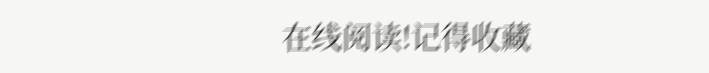在线阅读!记得收藏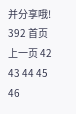并分享哦!
392 首页 上一页 42 43 44 45 46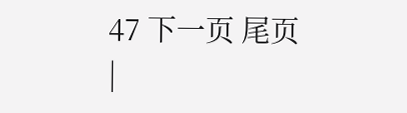47 下一页 尾页
|